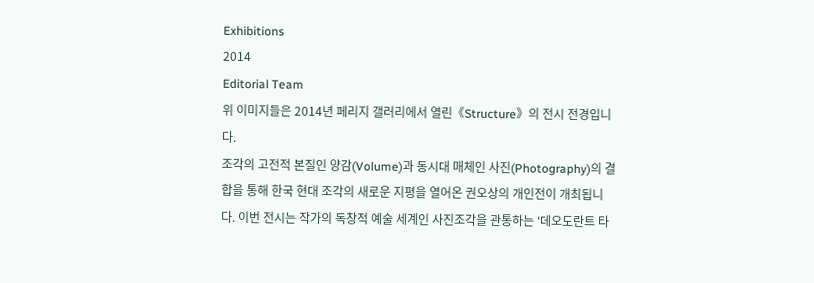Exhibitions
2014
Editorial Team
위 이미지들은 2014년 페리지 갤러리에서 열린《Structure》의 전시 전경입니다.
조각의 고전적 본질인 양감(Volume)과 동시대 매체인 사진(Photography)의 결합을 통해 한국 현대 조각의 새로운 지평을 열어온 권오상의 개인전이 개최됩니다. 이번 전시는 작가의 독창적 예술 세계인 사진조각을 관통하는 ‘데오도란트 타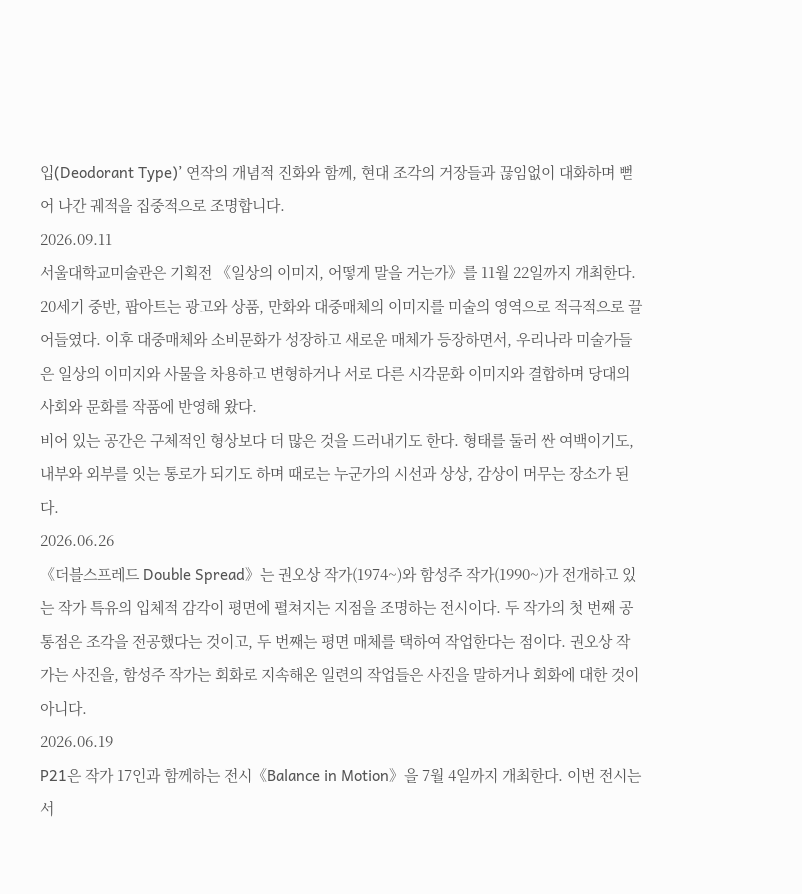입(Deodorant Type)’ 연작의 개념적 진화와 함께, 현대 조각의 거장들과 끊임없이 대화하며 뻗어 나간 궤적을 집중적으로 조명합니다.
2026.09.11
서울대학교미술관은 기획전 《일상의 이미지, 어떻게 말을 거는가》를 11월 22일까지 개최한다. 20세기 중반, 팝아트는 광고와 상품, 만화와 대중매체의 이미지를 미술의 영역으로 적극적으로 끌어들였다. 이후 대중매체와 소비문화가 성장하고 새로운 매체가 등장하면서, 우리나라 미술가들은 일상의 이미지와 사물을 차용하고 변형하거나 서로 다른 시각문화 이미지와 결합하며 당대의 사회와 문화를 작품에 반영해 왔다.
비어 있는 공간은 구체적인 형상보다 더 많은 것을 드러내기도 한다. 형태를 둘러 싼 여백이기도, 내부와 외부를 잇는 통로가 되기도 하며 때로는 누군가의 시선과 상상, 감상이 머무는 장소가 된다.
2026.06.26
《더블스프레드 Double Spread》는 권오상 작가(1974~)와 함성주 작가(1990~)가 전개하고 있는 작가 특유의 입체적 감각이 평면에 펼쳐지는 지점을 조명하는 전시이다. 두 작가의 첫 번째 공통점은 조각을 전공했다는 것이고, 두 번째는 평면 매체를 택하여 작업한다는 점이다. 권오상 작가는 사진을, 함성주 작가는 회화로 지속해온 일련의 작업들은 사진을 말하거나 회화에 대한 것이 아니다.
2026.06.19
P21은 작가 17인과 함께하는 전시《Balance in Motion》을 7월 4일까지 개최한다. 이번 전시는 서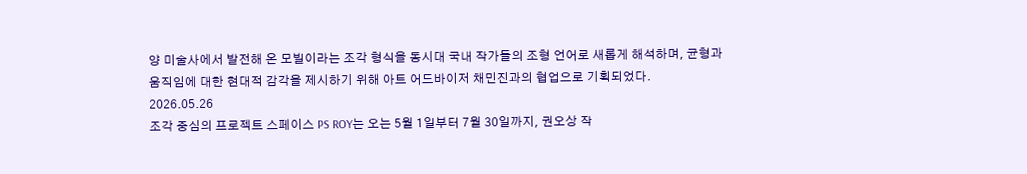양 미술사에서 발전해 온 모빌이라는 조각 형식을 동시대 국내 작가들의 조형 언어로 새롭게 해석하며, 균형과 움직임에 대한 현대적 감각을 제시하기 위해 아트 어드바이저 채민진과의 협업으로 기획되었다.
2026.05.26
조각 중심의 프로젝트 스페이스 PS ROY는 오는 5월 1일부터 7월 30일까지, 권오상 작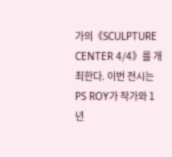가의《SCULPTURE CENTER 4/4》를 개최한다. 이번 전시는 PS ROY가 작가와 1년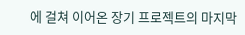에 걸쳐 이어온 장기 프로젝트의 마지막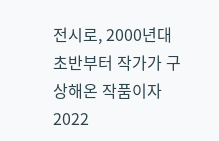전시로, 2000년대 초반부터 작가가 구상해온 작품이자 2022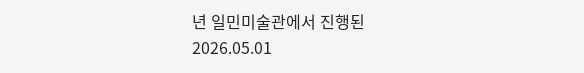년 일민미술관에서 진행된
2026.05.01